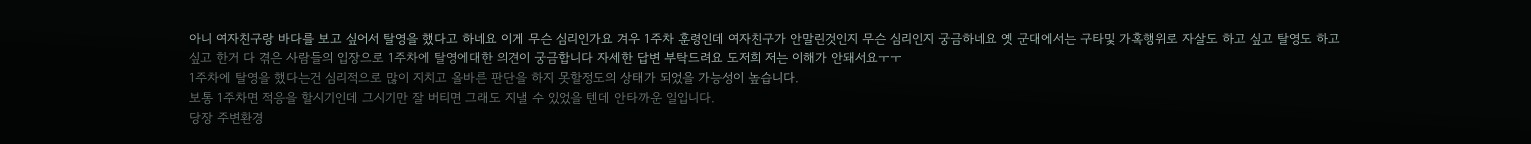아니 여자친구랑 바다를 보고 싶어서 탈영을 했다고 하네요 이게 무슨 심리인가요 겨우 1주차 훈령인데 여자친구가 안말린것인지 무슨 심리인지 궁금하네요 옛 군대에서는 구타및 가혹행위로 자살도 하고 싶고 탈영도 하고 싶고 한거 다 겪은 사람들의 입장으로 1주차에 탈영에대한 의견이 궁금합니다 자세한 답변 부탁드려요 도저희 저는 이해가 안돼서요ㅜㅜ
1주차에 탈영을 했다는건 심리적으로 많이 지치고 올바른 판단을 하지 못할정도의 상태가 되었을 가능성이 높습니다.
보통 1주차면 적응을 할시기인데 그시기만 잘 버티면 그래도 지낼 수 있었을 텐데 안타까운 일입니다.
당장 주변환경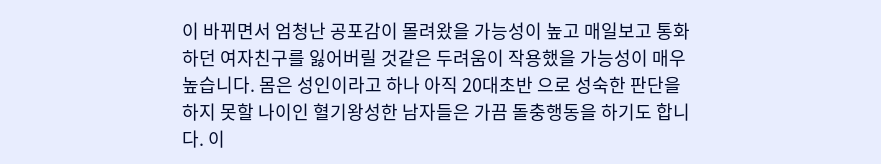이 바뀌면서 엄청난 공포감이 몰려왔을 가능성이 높고 매일보고 통화하던 여자친구를 잃어버릴 것같은 두려움이 작용했을 가능성이 매우 높습니다. 몸은 성인이라고 하나 아직 20대초반 으로 성숙한 판단을 하지 못할 나이인 혈기왕성한 남자들은 가끔 돌충행동을 하기도 합니다. 이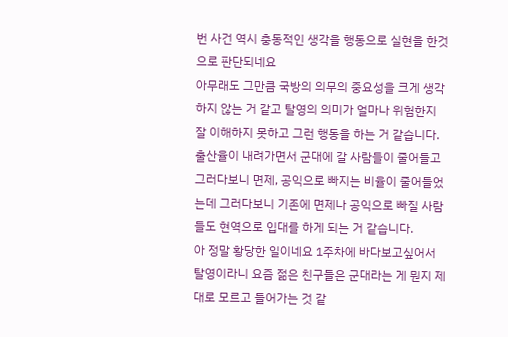번 사건 역시 충동적인 생각을 행동으로 실현을 한것으로 판단되네요
아무래도 그만큼 국방의 의무의 중요성을 크게 생각하지 않는 거 같고 탈영의 의미가 얼마나 위험한지 잘 이해하지 못하고 그런 행동을 하는 거 같습니다. 출산율이 내려가면서 군대에 갈 사람들이 줄어들고 그러다보니 면제, 공익으로 빠지는 비율이 줄어들었는데 그러다보니 기존에 면제나 공익으로 빠질 사람들도 현역으로 입대를 하게 되는 거 같습니다.
아 정말 황당한 일이네요 1주차에 바다보고싶어서 탈영이라니 요즘 젊은 친구들은 군대라는 게 뭔지 제대로 모르고 들어가는 것 같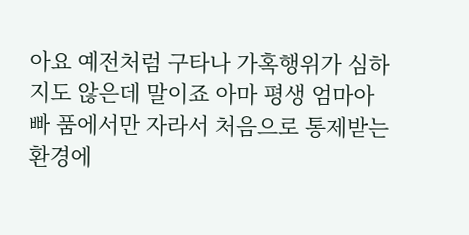아요 예전처럼 구타나 가혹행위가 심하지도 않은데 말이죠 아마 평생 엄마아빠 품에서만 자라서 처음으로 통제받는 환경에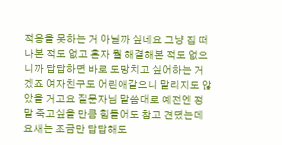적응을 못하는 거 아닐까 싶네요 그냥 집 떠나본 적도 없고 혼자 뭘 해결해본 적도 없으니까 답답하면 바로 도망치고 싶어하는 거겠죠 여자친구도 어린애같으니 말리지도 않았을 거고요 질문자님 말씀대로 예전엔 정말 죽고싶을 만큼 힘들어도 참고 견뎠는데 요새는 조금만 답답해도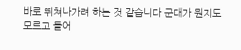바로 뛰쳐나가려 하는 것 같습니다 군대가 뭔지도 모르고 들어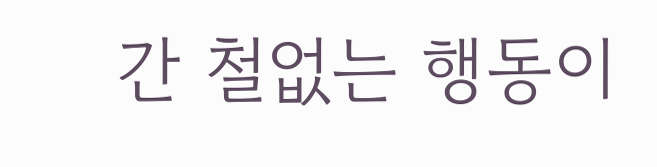간 철없는 행동이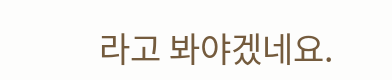라고 봐야겠네요.